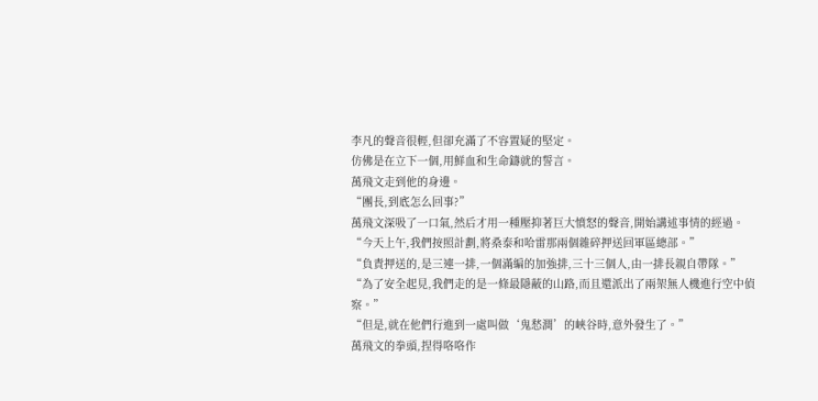李凡的聲音很輕,但卻充滿了不容置疑的堅定。
仿佛是在立下一個,用鮮血和生命鑄就的誓言。
萬飛文走到他的身邊。
“團長,到底怎么回事?”
萬飛文深吸了一口氣,然后才用一種壓抑著巨大憤怒的聲音,開始講述事情的經過。
“今天上午,我們按照計劃,將桑泰和哈雷那兩個雜碎押送回軍區總部。”
“負責押送的,是三連一排,一個滿編的加強排,三十三個人,由一排長親自帶隊。”
“為了安全起見,我們走的是一條最隱蔽的山路,而且還派出了兩架無人機進行空中偵察。”
“但是,就在他們行進到一處叫做‘鬼愁澗’的峽谷時,意外發生了。”
萬飛文的拳頭,捏得咯咯作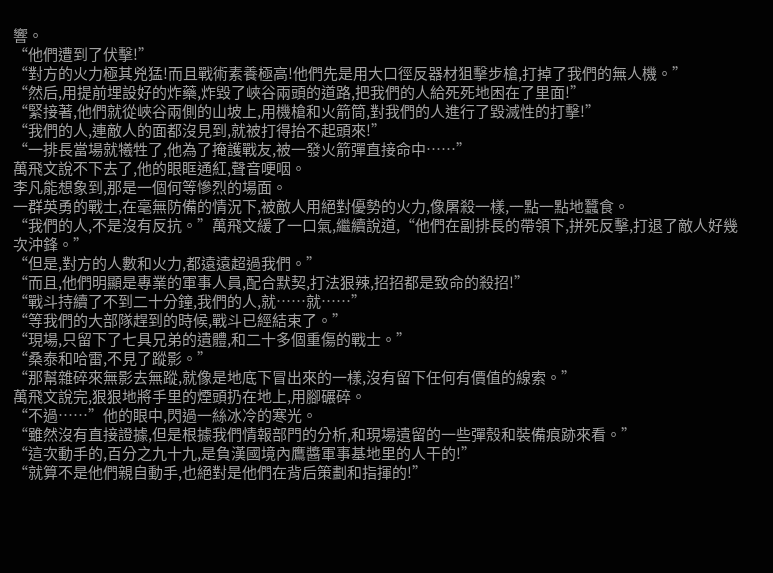響。
“他們遭到了伏擊!”
“對方的火力極其兇猛!而且戰術素養極高!他們先是用大口徑反器材狙擊步槍,打掉了我們的無人機。”
“然后,用提前埋設好的炸藥,炸毀了峽谷兩頭的道路,把我們的人給死死地困在了里面!”
“緊接著,他們就從峽谷兩側的山坡上,用機槍和火箭筒,對我們的人進行了毀滅性的打擊!”
“我們的人,連敵人的面都沒見到,就被打得抬不起頭來!”
“一排長當場就犧牲了,他為了掩護戰友,被一發火箭彈直接命中……”
萬飛文說不下去了,他的眼眶通紅,聲音哽咽。
李凡能想象到,那是一個何等慘烈的場面。
一群英勇的戰士,在毫無防備的情況下,被敵人用絕對優勢的火力,像屠殺一樣,一點一點地蠶食。
“我們的人,不是沒有反抗。”萬飛文緩了一口氣,繼續說道,“他們在副排長的帶領下,拼死反擊,打退了敵人好幾次沖鋒。”
“但是,對方的人數和火力,都遠遠超過我們。”
“而且,他們明顯是專業的軍事人員,配合默契,打法狠辣,招招都是致命的殺招!”
“戰斗持續了不到二十分鐘,我們的人,就……就……”
“等我們的大部隊趕到的時候,戰斗已經結束了。”
“現場,只留下了七具兄弟的遺體,和二十多個重傷的戰士。”
“桑泰和哈雷,不見了蹤影。”
“那幫雜碎來無影去無蹤,就像是地底下冒出來的一樣,沒有留下任何有價值的線索。”
萬飛文說完,狠狠地將手里的煙頭扔在地上,用腳碾碎。
“不過……”他的眼中,閃過一絲冰冷的寒光。
“雖然沒有直接證據,但是根據我們情報部門的分析,和現場遺留的一些彈殼和裝備痕跡來看。”
“這次動手的,百分之九十九,是負漢國境內鷹醬軍事基地里的人干的!”
“就算不是他們親自動手,也絕對是他們在背后策劃和指揮的!”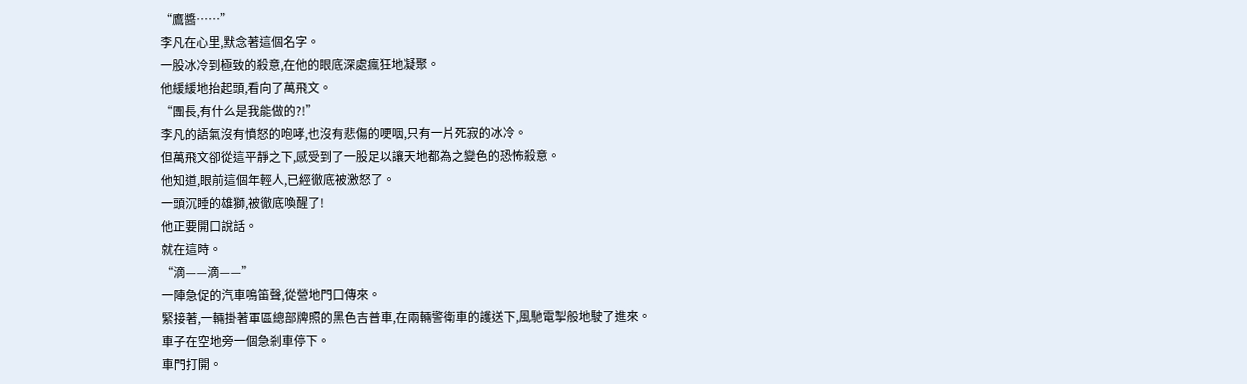“鷹醬……”
李凡在心里,默念著這個名字。
一股冰冷到極致的殺意,在他的眼底深處瘋狂地凝聚。
他緩緩地抬起頭,看向了萬飛文。
“團長,有什么是我能做的?!”
李凡的語氣沒有憤怒的咆哮,也沒有悲傷的哽咽,只有一片死寂的冰冷。
但萬飛文卻從這平靜之下,感受到了一股足以讓天地都為之變色的恐怖殺意。
他知道,眼前這個年輕人,已經徹底被激怒了。
一頭沉睡的雄獅,被徹底喚醒了!
他正要開口說話。
就在這時。
“滴——滴——”
一陣急促的汽車鳴笛聲,從營地門口傳來。
緊接著,一輛掛著軍區總部牌照的黑色吉普車,在兩輛警衛車的護送下,風馳電掣般地駛了進來。
車子在空地旁一個急剎車停下。
車門打開。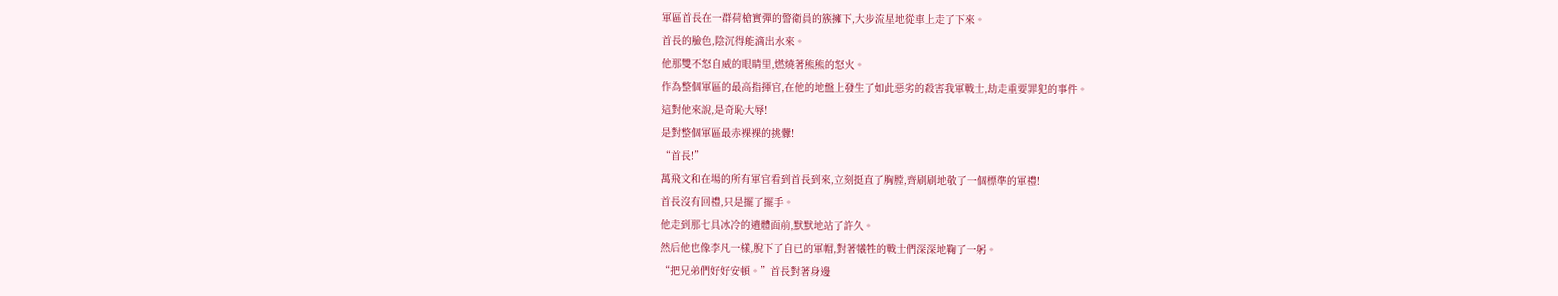軍區首長在一群荷槍實彈的警衛員的簇擁下,大步流星地從車上走了下來。
首長的臉色,陰沉得能滴出水來。
他那雙不怒自威的眼睛里,燃燒著熊熊的怒火。
作為整個軍區的最高指揮官,在他的地盤上發生了如此惡劣的殺害我軍戰士,劫走重要罪犯的事件。
這對他來說,是奇恥大辱!
是對整個軍區最赤裸裸的挑釁!
“首長!”
萬飛文和在場的所有軍官看到首長到來,立刻挺直了胸膛,齊刷刷地敬了一個標準的軍禮!
首長沒有回禮,只是擺了擺手。
他走到那七具冰冷的遺體面前,默默地站了許久。
然后他也像李凡一樣,脫下了自已的軍帽,對著犧牲的戰士們深深地鞠了一躬。
“把兄弟們好好安頓。”首長對著身邊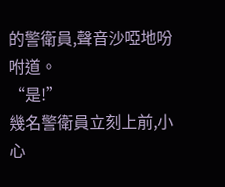的警衛員,聲音沙啞地吩咐道。
“是!”
幾名警衛員立刻上前,小心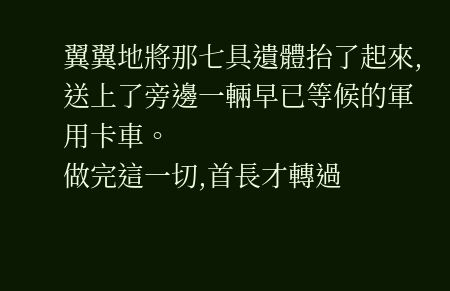翼翼地將那七具遺體抬了起來,送上了旁邊一輛早已等候的軍用卡車。
做完這一切,首長才轉過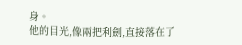身。
他的目光,像兩把利劍,直接落在了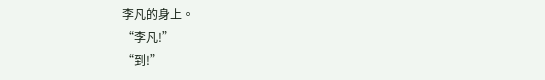李凡的身上。
“李凡!”
“到!”